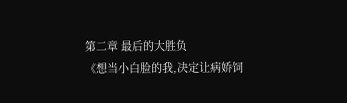第二章 最后的大胜负
《想当小白脸的我,决定让病娇饲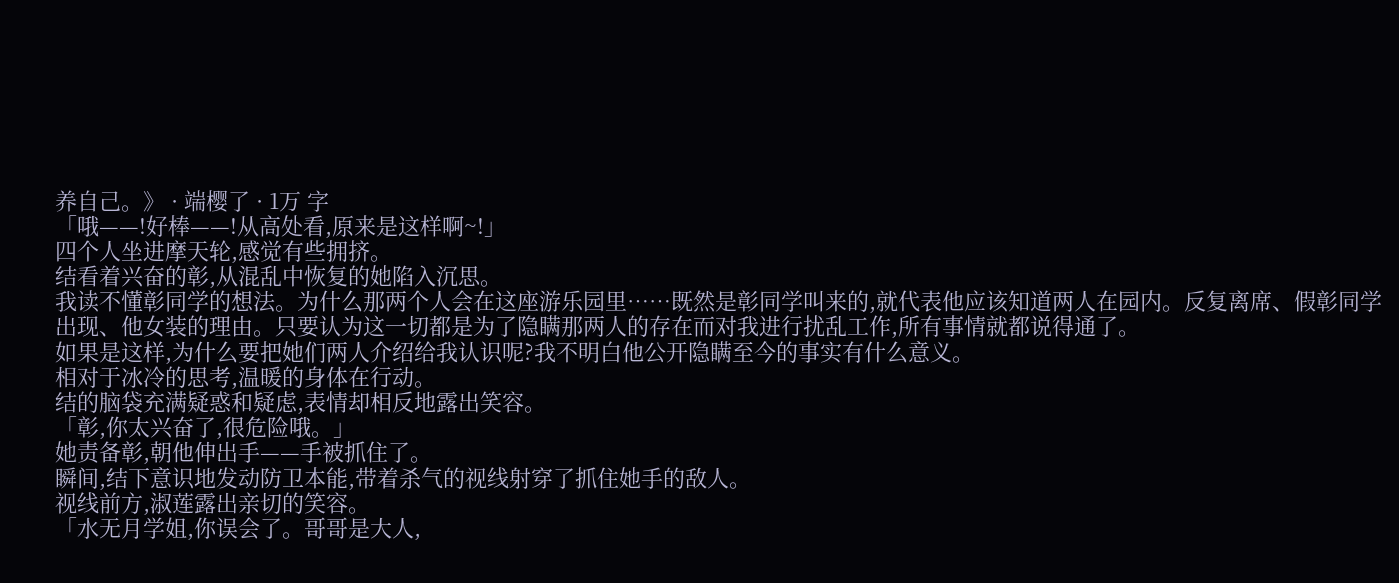养自己。》 · 端樱了 · 1万 字
「哦——!好棒——!从高处看,原来是这样啊~!」
四个人坐进摩天轮,感觉有些拥挤。
结看着兴奋的彰,从混乱中恢复的她陷入沉思。
我读不懂彰同学的想法。为什么那两个人会在这座游乐园里……既然是彰同学叫来的,就代表他应该知道两人在园内。反复离席、假彰同学出现、他女装的理由。只要认为这一切都是为了隐瞒那两人的存在而对我进行扰乱工作,所有事情就都说得通了。
如果是这样,为什么要把她们两人介绍给我认识呢?我不明白他公开隐瞒至今的事实有什么意义。
相对于冰冷的思考,温暖的身体在行动。
结的脑袋充满疑惑和疑虑,表情却相反地露出笑容。
「彰,你太兴奋了,很危险哦。」
她责备彰,朝他伸出手——手被抓住了。
瞬间,结下意识地发动防卫本能,带着杀气的视线射穿了抓住她手的敌人。
视线前方,淑莲露出亲切的笑容。
「水无月学姐,你误会了。哥哥是大人,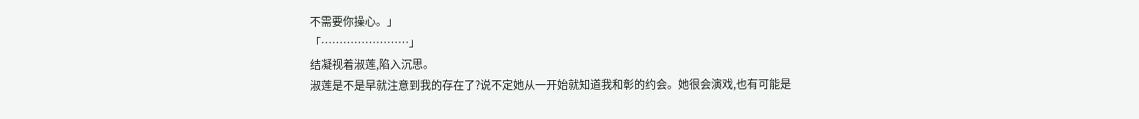不需要你操心。」
「……………………」
结凝视着淑莲,陷入沉思。
淑莲是不是早就注意到我的存在了?说不定她从一开始就知道我和彰的约会。她很会演戏,也有可能是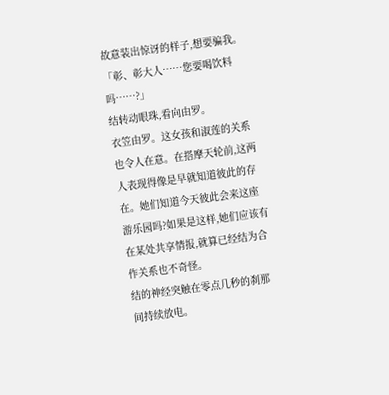故意装出惊讶的样子,想要骗我。
「彰、彰大人……您要喝饮料吗……?」
结转动眼珠,看向由罗。
衣笠由罗。这女孩和淑莲的关系也令人在意。在搭摩天轮前,这两人表现得像是早就知道彼此的存在。她们知道今天彼此会来这座游乐园吗?如果是这样,她们应该有在某处共享情报,就算已经结为合作关系也不奇怪。
结的神经突触在零点几秒的刹那间持续放电。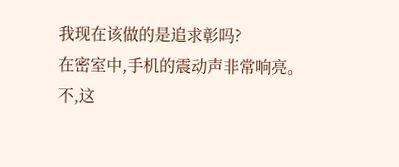我现在该做的是追求彰吗?
在密室中,手机的震动声非常响亮。
不,这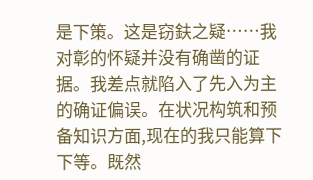是下策。这是窃鈇之疑……我对彰的怀疑并没有确凿的证据。我差点就陷入了先入为主的确证偏误。在状况构筑和预备知识方面,现在的我只能算下下等。既然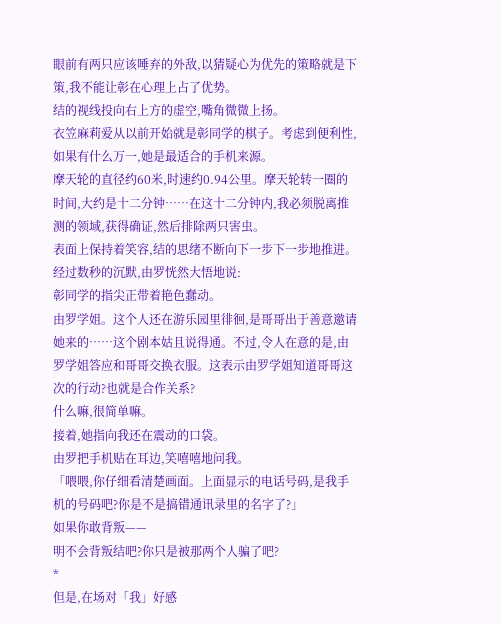眼前有两只应该唾弃的外敌,以猜疑心为优先的策略就是下策,我不能让彰在心理上占了优势。
结的视线投向右上方的虚空,嘴角微微上扬。
衣笠麻莉爱从以前开始就是彰同学的棋子。考虑到便利性,如果有什么万一,她是最适合的手机来源。
摩天轮的直径约60米,时速约0.94公里。摩天轮转一圈的时间,大约是十二分钟……在这十二分钟内,我必须脱离推测的领域,获得确证,然后排除两只害虫。
表面上保持着笑容,结的思绪不断向下一步下一步地推进。
经过数秒的沉默,由罗恍然大悟地说:
彰同学的指尖正带着艳色蠢动。
由罗学姐。这个人还在游乐园里徘徊,是哥哥出于善意邀请她来的……这个剧本姑且说得通。不过,令人在意的是,由罗学姐答应和哥哥交换衣服。这表示由罗学姐知道哥哥这次的行动?也就是合作关系?
什么嘛,很简单嘛。
接着,她指向我还在震动的口袋。
由罗把手机贴在耳边,笑嘻嘻地问我。
「喂喂,你仔细看清楚画面。上面显示的电话号码,是我手机的号码吧?你是不是搞错通讯录里的名字了?」
如果你敢背叛——
明不会背叛结吧?你只是被那两个人骗了吧?
*
但是,在场对「我」好感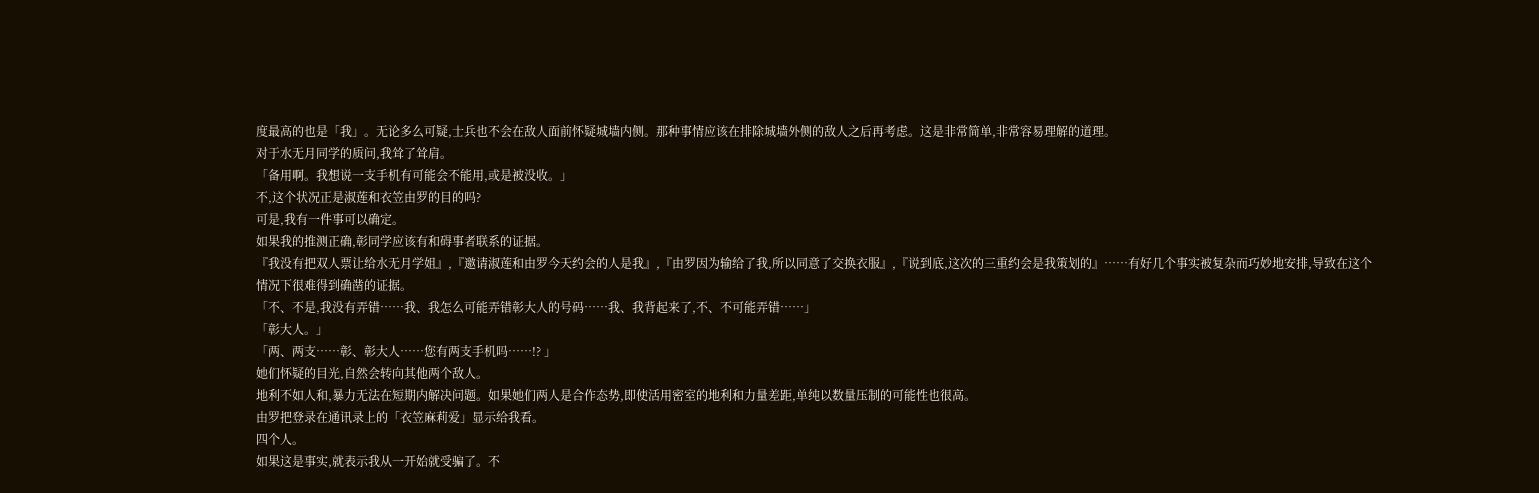度最高的也是「我」。无论多么可疑,士兵也不会在敌人面前怀疑城墙内侧。那种事情应该在排除城墙外侧的敌人之后再考虑。这是非常简单,非常容易理解的道理。
对于水无月同学的质问,我耸了耸肩。
「备用啊。我想说一支手机有可能会不能用,或是被没收。」
不,这个状况正是淑莲和衣笠由罗的目的吗?
可是,我有一件事可以确定。
如果我的推测正确,彰同学应该有和碍事者联系的证据。
『我没有把双人票让给水无月学姐』,『邀请淑莲和由罗今天约会的人是我』,『由罗因为输给了我,所以同意了交换衣服』,『说到底,这次的三重约会是我策划的』……有好几个事实被复杂而巧妙地安排,导致在这个情况下很难得到确凿的证据。
「不、不是,我没有弄错……我、我怎么可能弄错彰大人的号码……我、我背起来了,不、不可能弄错……」
「彰大人。」
「两、两支……彰、彰大人……您有两支手机吗……!? 」
她们怀疑的目光,自然会转向其他两个敌人。
地利不如人和,暴力无法在短期内解决问题。如果她们两人是合作态势,即使活用密室的地利和力量差距,单纯以数量压制的可能性也很高。
由罗把登录在通讯录上的「衣笠麻莉爱」显示给我看。
四个人。
如果这是事实,就表示我从一开始就受骗了。不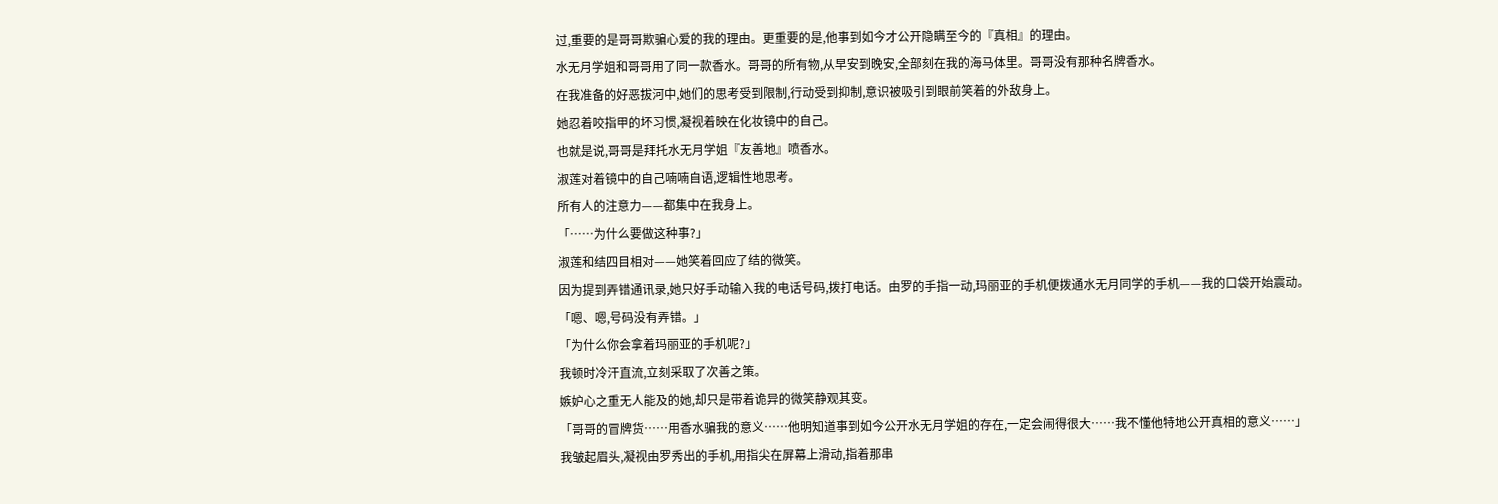过,重要的是哥哥欺骗心爱的我的理由。更重要的是,他事到如今才公开隐瞒至今的『真相』的理由。
水无月学姐和哥哥用了同一款香水。哥哥的所有物,从早安到晚安,全部刻在我的海马体里。哥哥没有那种名牌香水。
在我准备的好恶拔河中,她们的思考受到限制,行动受到抑制,意识被吸引到眼前笑着的外敌身上。
她忍着咬指甲的坏习惯,凝视着映在化妆镜中的自己。
也就是说,哥哥是拜托水无月学姐『友善地』喷香水。
淑莲对着镜中的自己喃喃自语,逻辑性地思考。
所有人的注意力——都集中在我身上。
「……为什么要做这种事?」
淑莲和结四目相对——她笑着回应了结的微笑。
因为提到弄错通讯录,她只好手动输入我的电话号码,拨打电话。由罗的手指一动,玛丽亚的手机便拨通水无月同学的手机——我的口袋开始震动。
「嗯、嗯,号码没有弄错。」
「为什么你会拿着玛丽亚的手机呢?」
我顿时冷汗直流,立刻采取了次善之策。
嫉妒心之重无人能及的她,却只是带着诡异的微笑静观其变。
「哥哥的冒牌货……用香水骗我的意义……他明知道事到如今公开水无月学姐的存在,一定会闹得很大……我不懂他特地公开真相的意义……」
我皱起眉头,凝视由罗秀出的手机,用指尖在屏幕上滑动,指着那串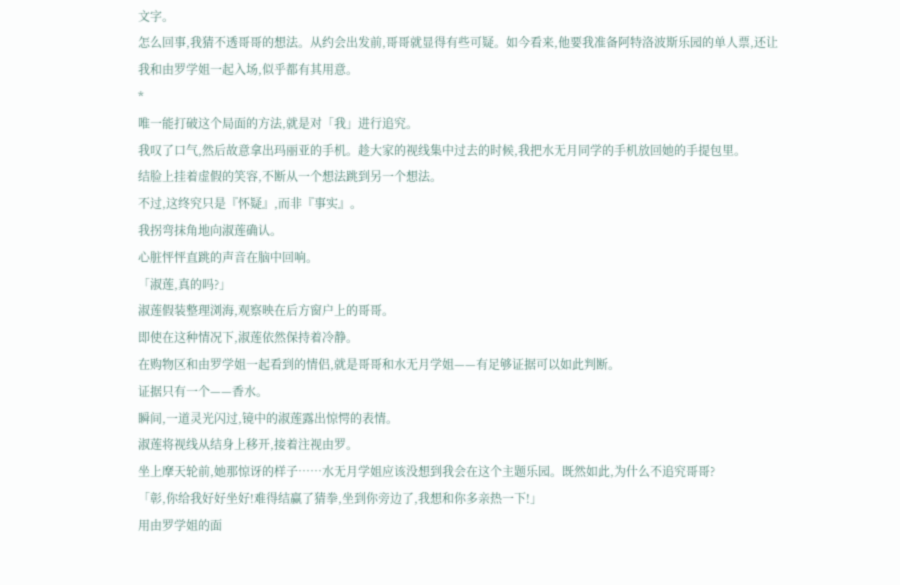文字。
怎么回事,我猜不透哥哥的想法。从约会出发前,哥哥就显得有些可疑。如今看来,他要我准备阿特洛波斯乐园的单人票,还让我和由罗学姐一起入场,似乎都有其用意。
*
唯一能打破这个局面的方法,就是对「我」进行追究。
我叹了口气,然后故意拿出玛丽亚的手机。趁大家的视线集中过去的时候,我把水无月同学的手机放回她的手提包里。
结脸上挂着虚假的笑容,不断从一个想法跳到另一个想法。
不过,这终究只是『怀疑』,而非『事实』。
我拐弯抹角地向淑莲确认。
心脏怦怦直跳的声音在脑中回响。
「淑莲,真的吗?」
淑莲假装整理浏海,观察映在后方窗户上的哥哥。
即使在这种情况下,淑莲依然保持着冷静。
在购物区和由罗学姐一起看到的情侣,就是哥哥和水无月学姐——有足够证据可以如此判断。
证据只有一个——香水。
瞬间,一道灵光闪过,镜中的淑莲露出惊愕的表情。
淑莲将视线从结身上移开,接着注视由罗。
坐上摩天轮前,她那惊讶的样子……水无月学姐应该没想到我会在这个主题乐园。既然如此,为什么不追究哥哥?
「彰,你给我好好坐好!难得结赢了猜拳,坐到你旁边了,我想和你多亲热一下!」
用由罗学姐的面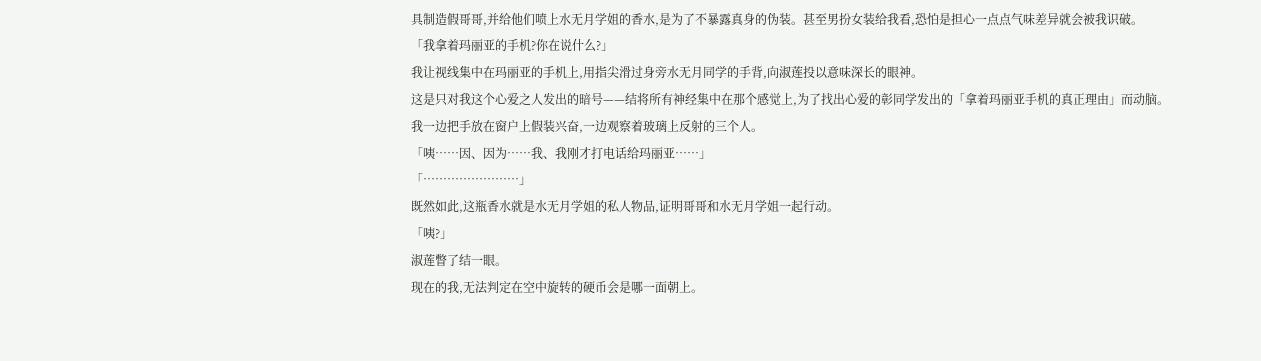具制造假哥哥,并给他们喷上水无月学姐的香水,是为了不暴露真身的伪装。甚至男扮女装给我看,恐怕是担心一点点气味差异就会被我识破。
「我拿着玛丽亚的手机?你在说什么?」
我让视线集中在玛丽亚的手机上,用指尖滑过身旁水无月同学的手背,向淑莲投以意味深长的眼神。
这是只对我这个心爱之人发出的暗号——结将所有神经集中在那个感觉上,为了找出心爱的彰同学发出的「拿着玛丽亚手机的真正理由」而动脑。
我一边把手放在窗户上假装兴奋,一边观察着玻璃上反射的三个人。
「咦……因、因为……我、我刚才打电话给玛丽亚……」
「……………………」
既然如此,这瓶香水就是水无月学姐的私人物品,证明哥哥和水无月学姐一起行动。
「咦?」
淑莲瞥了结一眼。
现在的我,无法判定在空中旋转的硬币会是哪一面朝上。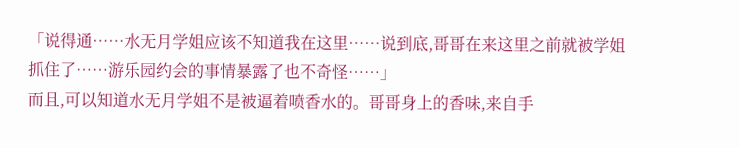「说得通……水无月学姐应该不知道我在这里……说到底,哥哥在来这里之前就被学姐抓住了……游乐园约会的事情暴露了也不奇怪……」
而且,可以知道水无月学姐不是被逼着喷香水的。哥哥身上的香味,来自手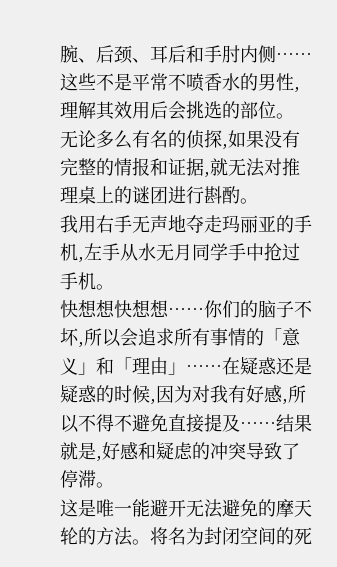腕、后颈、耳后和手肘内侧……这些不是平常不喷香水的男性,理解其效用后会挑选的部位。
无论多么有名的侦探,如果没有完整的情报和证据,就无法对推理桌上的谜团进行斟酌。
我用右手无声地夺走玛丽亚的手机,左手从水无月同学手中抢过手机。
快想想快想想……你们的脑子不坏,所以会追求所有事情的「意义」和「理由」……在疑惑还是疑惑的时候,因为对我有好感,所以不得不避免直接提及……结果就是,好感和疑虑的冲突导致了停滞。
这是唯一能避开无法避免的摩天轮的方法。将名为封闭空间的死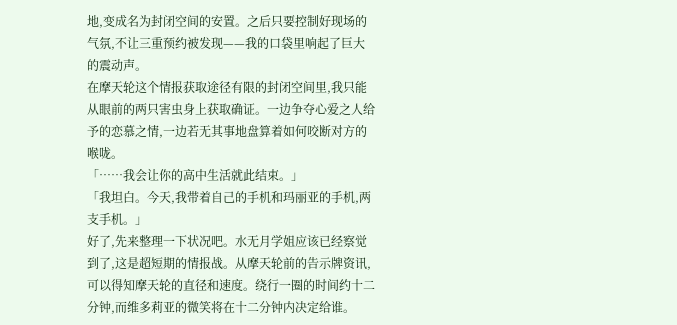地,变成名为封闭空间的安置。之后只要控制好现场的气氛,不让三重预约被发现——我的口袋里响起了巨大的震动声。
在摩天轮这个情报获取途径有限的封闭空间里,我只能从眼前的两只害虫身上获取确证。一边争夺心爱之人给予的恋慕之情,一边若无其事地盘算着如何咬断对方的喉咙。
「……我会让你的高中生活就此结束。」
「我坦白。今天,我带着自己的手机和玛丽亚的手机,两支手机。」
好了,先来整理一下状况吧。水无月学姐应该已经察觉到了,这是超短期的情报战。从摩天轮前的告示牌资讯,可以得知摩天轮的直径和速度。绕行一圈的时间约十二分钟,而维多莉亚的微笑将在十二分钟内决定给谁。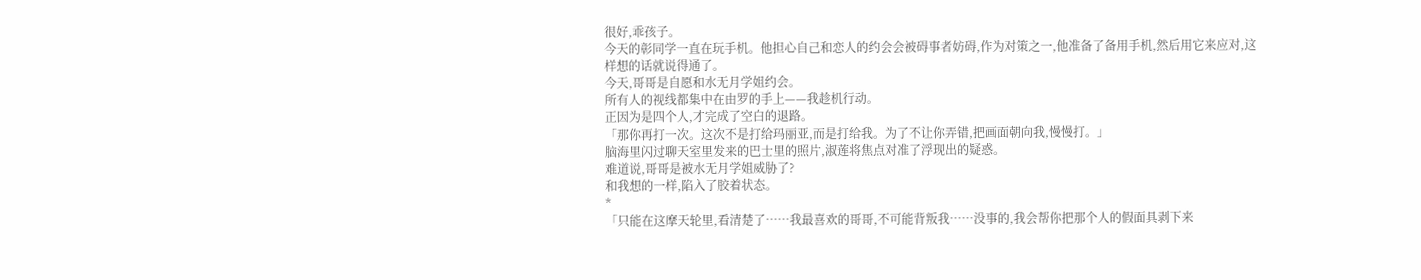很好,乖孩子。
今天的彰同学一直在玩手机。他担心自己和恋人的约会会被碍事者妨碍,作为对策之一,他准备了备用手机,然后用它来应对,这样想的话就说得通了。
今天,哥哥是自愿和水无月学姐约会。
所有人的视线都集中在由罗的手上——我趁机行动。
正因为是四个人,才完成了空白的退路。
「那你再打一次。这次不是打给玛丽亚,而是打给我。为了不让你弄错,把画面朝向我,慢慢打。」
脑海里闪过聊天室里发来的巴士里的照片,淑莲将焦点对准了浮现出的疑惑。
难道说,哥哥是被水无月学姐威胁了?
和我想的一样,陷入了胶着状态。
*
「只能在这摩天轮里,看清楚了……我最喜欢的哥哥,不可能背叛我……没事的,我会帮你把那个人的假面具剥下来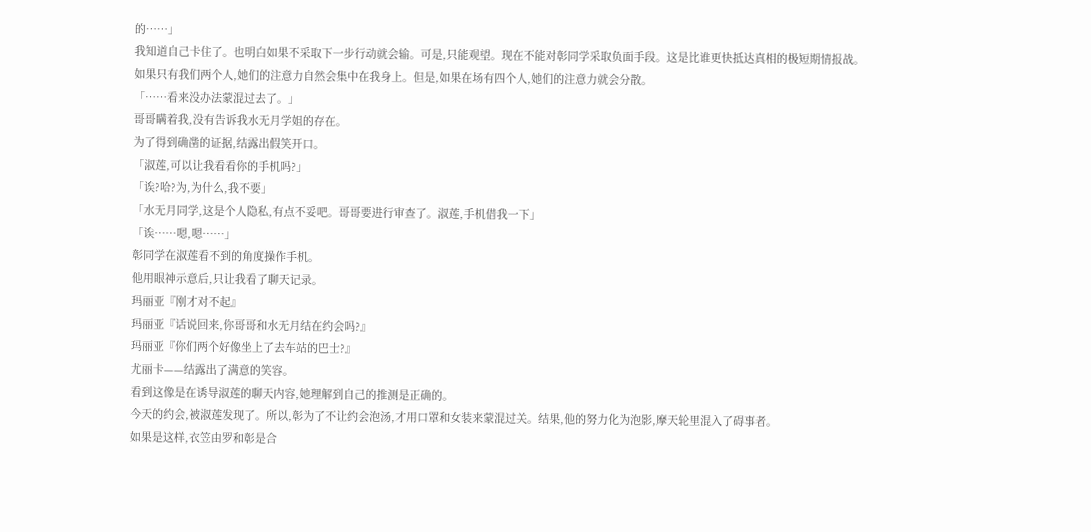的……」
我知道自己卡住了。也明白如果不采取下一步行动就会输。可是,只能观望。现在不能对彰同学采取负面手段。这是比谁更快抵达真相的极短期情报战。
如果只有我们两个人,她们的注意力自然会集中在我身上。但是,如果在场有四个人,她们的注意力就会分散。
「……看来没办法蒙混过去了。」
哥哥瞒着我,没有告诉我水无月学姐的存在。
为了得到确凿的证据,结露出假笑开口。
「淑莲,可以让我看看你的手机吗?」
「诶?哈?为,为什么,我不要」
「水无月同学,这是个人隐私,有点不妥吧。哥哥要进行审查了。淑莲,手机借我一下」
「诶……嗯,嗯……」
彰同学在淑莲看不到的角度操作手机。
他用眼神示意后,只让我看了聊天记录。
玛丽亚『刚才对不起』
玛丽亚『话说回来,你哥哥和水无月结在约会吗?』
玛丽亚『你们两个好像坐上了去车站的巴士?』
尤丽卡——结露出了满意的笑容。
看到这像是在诱导淑莲的聊天内容,她理解到自己的推测是正确的。
今天的约会,被淑莲发现了。所以,彰为了不让约会泡汤,才用口罩和女装来蒙混过关。结果,他的努力化为泡影,摩天轮里混入了碍事者。
如果是这样,衣笠由罗和彰是合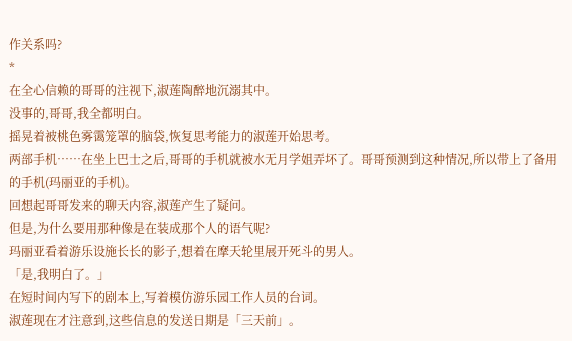作关系吗?
*
在全心信赖的哥哥的注视下,淑莲陶醉地沉溺其中。
没事的,哥哥,我全都明白。
摇晃着被桃色雾霭笼罩的脑袋,恢复思考能力的淑莲开始思考。
两部手机……在坐上巴士之后,哥哥的手机就被水无月学姐弄坏了。哥哥预测到这种情况,所以带上了备用的手机(玛丽亚的手机)。
回想起哥哥发来的聊天内容,淑莲产生了疑问。
但是,为什么要用那种像是在装成那个人的语气呢?
玛丽亚看着游乐设施长长的影子,想着在摩天轮里展开死斗的男人。
「是,我明白了。」
在短时间内写下的剧本上,写着模仿游乐园工作人员的台词。
淑莲现在才注意到,这些信息的发送日期是「三天前」。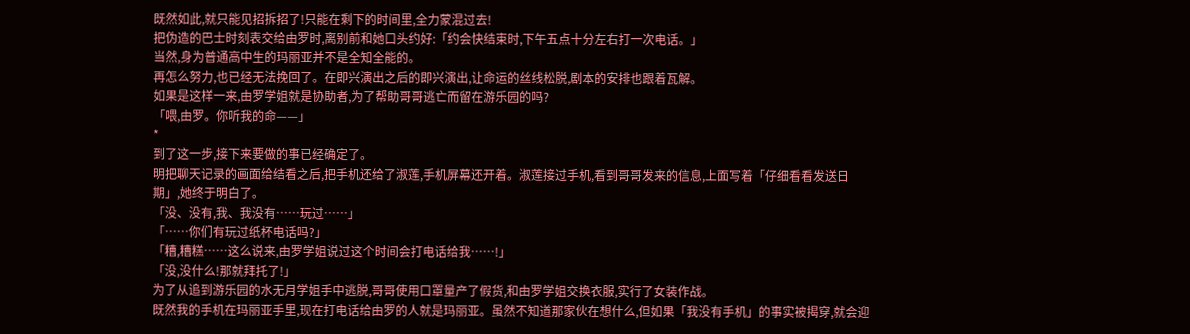既然如此,就只能见招拆招了!只能在剩下的时间里,全力蒙混过去!
把伪造的巴士时刻表交给由罗时,离别前和她口头约好:「约会快结束时,下午五点十分左右打一次电话。」
当然,身为普通高中生的玛丽亚并不是全知全能的。
再怎么努力,也已经无法挽回了。在即兴演出之后的即兴演出,让命运的丝线松脱,剧本的安排也跟着瓦解。
如果是这样一来,由罗学姐就是协助者,为了帮助哥哥逃亡而留在游乐园的吗?
「喂,由罗。你听我的命——」
*
到了这一步,接下来要做的事已经确定了。
明把聊天记录的画面给结看之后,把手机还给了淑莲,手机屏幕还开着。淑莲接过手机,看到哥哥发来的信息,上面写着「仔细看看发送日期」,她终于明白了。
「没、没有,我、我没有……玩过……」
「……你们有玩过纸杯电话吗?」
「糟,糟糕……这么说来,由罗学姐说过这个时间会打电话给我……!」
「没,没什么!那就拜托了!」
为了从追到游乐园的水无月学姐手中逃脱,哥哥使用口罩量产了假货,和由罗学姐交换衣服,实行了女装作战。
既然我的手机在玛丽亚手里,现在打电话给由罗的人就是玛丽亚。虽然不知道那家伙在想什么,但如果「我没有手机」的事实被揭穿,就会迎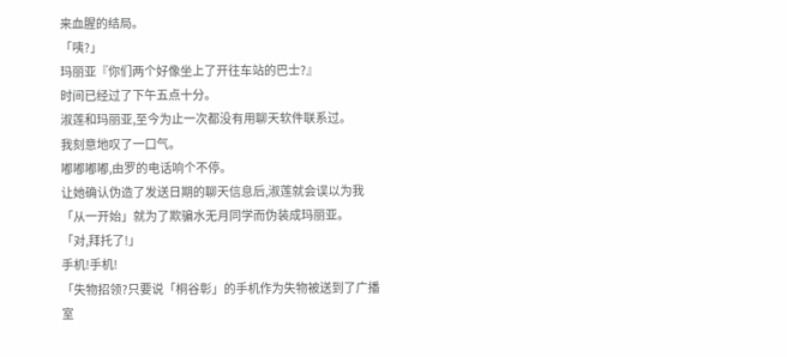来血腥的结局。
「咦?」
玛丽亚『你们两个好像坐上了开往车站的巴士?』
时间已经过了下午五点十分。
淑莲和玛丽亚,至今为止一次都没有用聊天软件联系过。
我刻意地叹了一口气。
嘟嘟嘟嘟,由罗的电话响个不停。
让她确认伪造了发送日期的聊天信息后,淑莲就会误以为我「从一开始」就为了欺骗水无月同学而伪装成玛丽亚。
「对,拜托了!」
手机!手机!
「失物招领?只要说「桐谷彰」的手机作为失物被送到了广播室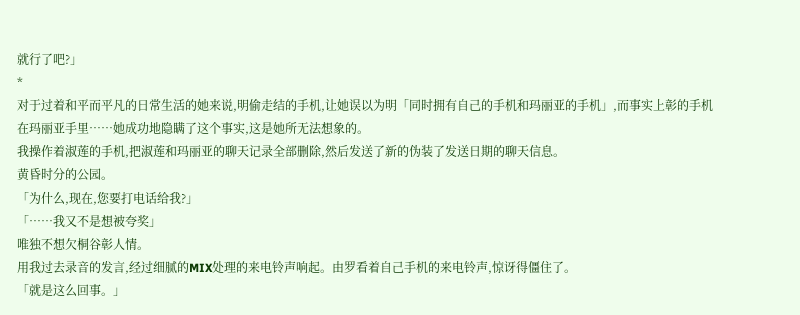就行了吧?」
*
对于过着和平而平凡的日常生活的她来说,明偷走结的手机,让她误以为明「同时拥有自己的手机和玛丽亚的手机」,而事实上彰的手机在玛丽亚手里……她成功地隐瞒了这个事实,这是她所无法想象的。
我操作着淑莲的手机,把淑莲和玛丽亚的聊天记录全部删除,然后发送了新的伪装了发送日期的聊天信息。
黄昏时分的公园。
「为什么,现在,您要打电话给我?」
「……我又不是想被夸奖」
唯独不想欠桐谷彰人情。
用我过去录音的发言,经过细腻的MIX处理的来电铃声响起。由罗看着自己手机的来电铃声,惊讶得僵住了。
「就是这么回事。」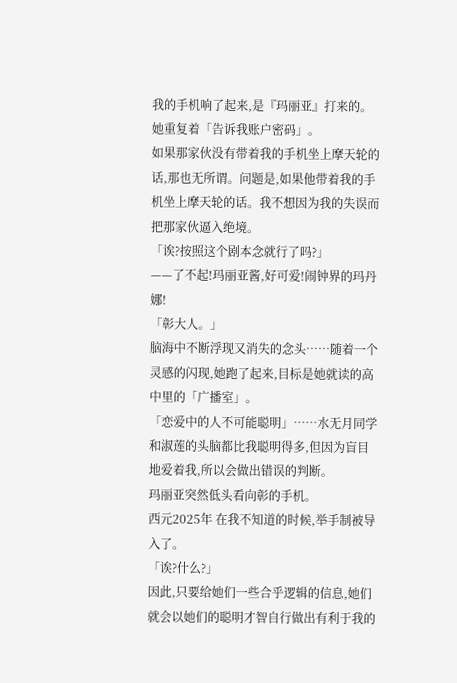我的手机响了起来,是『玛丽亚』打来的。她重复着「告诉我账户密码」。
如果那家伙没有带着我的手机坐上摩天轮的话,那也无所谓。问题是,如果他带着我的手机坐上摩天轮的话。我不想因为我的失误而把那家伙逼入绝境。
「诶?按照这个剧本念就行了吗?」
——了不起!玛丽亚酱,好可爱!闹钟界的玛丹娜!
「彰大人。」
脑海中不断浮现又消失的念头……随着一个灵感的闪现,她跑了起来,目标是她就读的高中里的「广播室」。
「恋爱中的人不可能聪明」……水无月同学和淑莲的头脑都比我聪明得多,但因为盲目地爱着我,所以会做出错误的判断。
玛丽亚突然低头看向彰的手机。
西元2025年 在我不知道的时候,举手制被导入了。
「诶?什么?」
因此,只要给她们一些合乎逻辑的信息,她们就会以她们的聪明才智自行做出有利于我的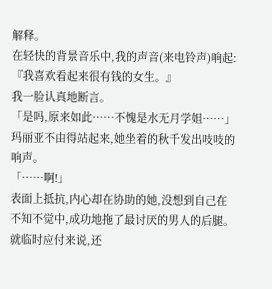解释。
在轻快的背景音乐中,我的声音(来电铃声)响起:『我喜欢看起来很有钱的女生。』
我一脸认真地断言。
「是吗,原来如此……不愧是水无月学姐……」
玛丽亚不由得站起来,她坐着的秋千发出吱吱的响声。
「……啊!」
表面上抵抗,内心却在协助的她,没想到自己在不知不觉中,成功地拖了最讨厌的男人的后腿。
就临时应付来说,还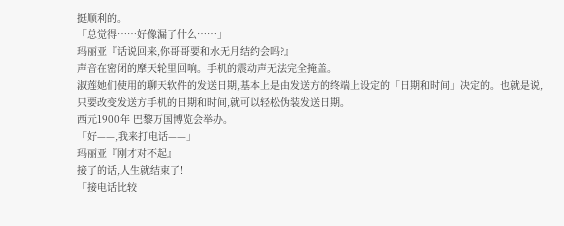挺顺利的。
「总觉得……好像漏了什么……」
玛丽亚『话说回来,你哥哥要和水无月结约会吗?』
声音在密闭的摩天轮里回响。手机的震动声无法完全掩盖。
淑莲她们使用的聊天软件的发送日期,基本上是由发送方的终端上设定的「日期和时间」决定的。也就是说,只要改变发送方手机的日期和时间,就可以轻松伪装发送日期。
西元1900年 巴黎万国博览会举办。
「好——,我来打电话——」
玛丽亚『刚才对不起』
接了的话,人生就结束了!
「接电话比较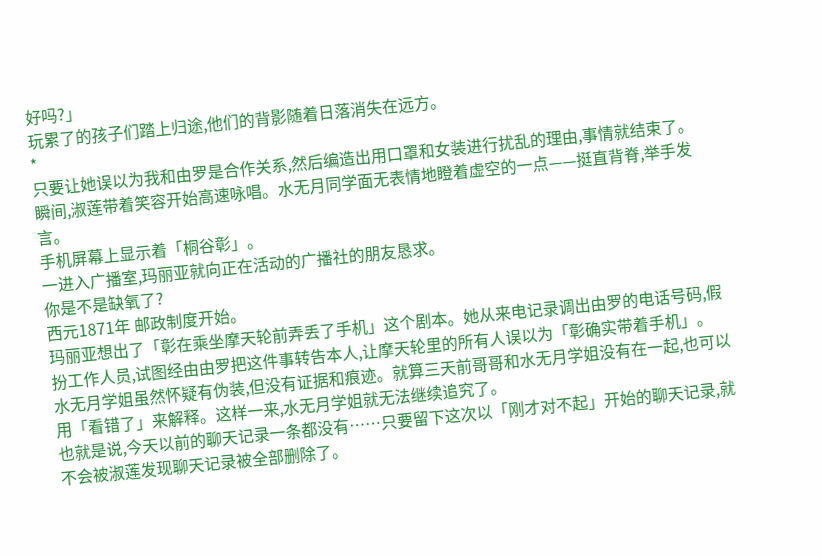好吗?」
玩累了的孩子们踏上归途,他们的背影随着日落消失在远方。
*
只要让她误以为我和由罗是合作关系,然后编造出用口罩和女装进行扰乱的理由,事情就结束了。
瞬间,淑莲带着笑容开始高速咏唱。水无月同学面无表情地瞪着虚空的一点——挺直背脊,举手发言。
手机屏幕上显示着「桐谷彰」。
一进入广播室,玛丽亚就向正在活动的广播社的朋友恳求。
你是不是缺氧了?
西元1871年 邮政制度开始。
玛丽亚想出了「彰在乘坐摩天轮前弄丢了手机」这个剧本。她从来电记录调出由罗的电话号码,假扮工作人员,试图经由由罗把这件事转告本人,让摩天轮里的所有人误以为「彰确实带着手机」。
水无月学姐虽然怀疑有伪装,但没有证据和痕迹。就算三天前哥哥和水无月学姐没有在一起,也可以用「看错了」来解释。这样一来,水无月学姐就无法继续追究了。
也就是说,今天以前的聊天记录一条都没有……只要留下这次以「刚才对不起」开始的聊天记录,就不会被淑莲发现聊天记录被全部删除了。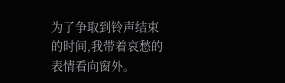为了争取到铃声结束的时间,我带着哀愁的表情看向窗外。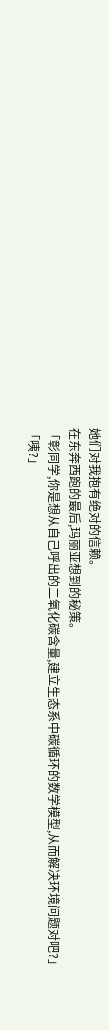她们对我抱有绝对的信赖。
在东奔西跑的最后,玛丽亚想到的秘策。
「彰同学,你是想从自己呼出的二氧化碳含量,建立生态系中碳循环的数学模型,从而解决环境问题对吧?」
「咦?」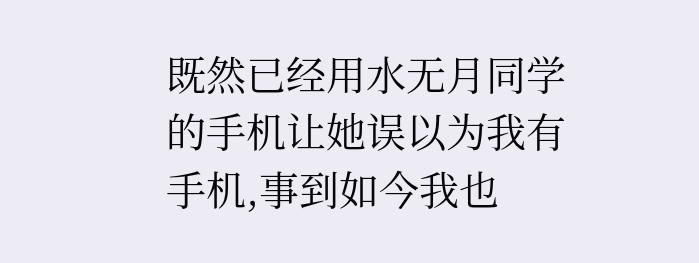既然已经用水无月同学的手机让她误以为我有手机,事到如今我也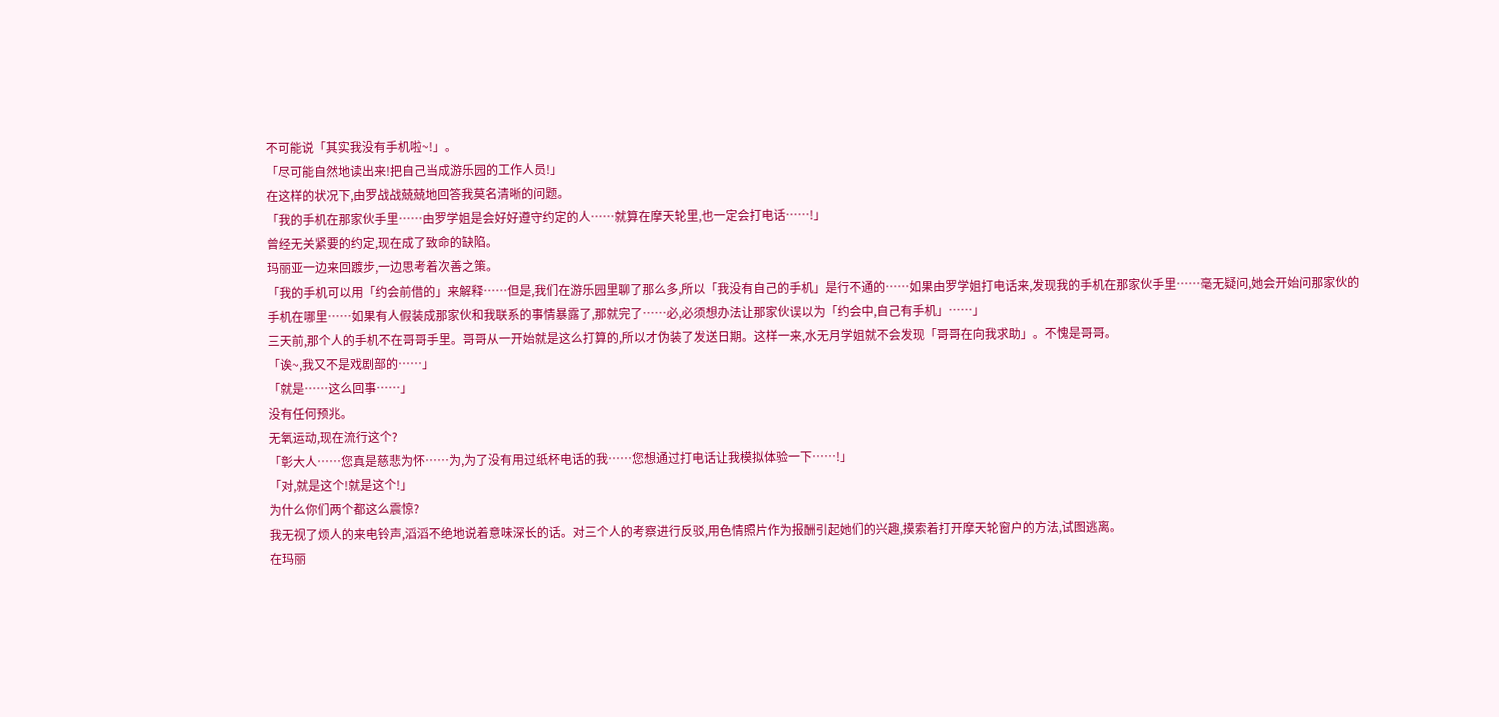不可能说「其实我没有手机啦~!」。
「尽可能自然地读出来!把自己当成游乐园的工作人员!」
在这样的状况下,由罗战战兢兢地回答我莫名清晰的问题。
「我的手机在那家伙手里……由罗学姐是会好好遵守约定的人……就算在摩天轮里,也一定会打电话……!」
曾经无关紧要的约定,现在成了致命的缺陷。
玛丽亚一边来回踱步,一边思考着次善之策。
「我的手机可以用「约会前借的」来解释……但是,我们在游乐园里聊了那么多,所以「我没有自己的手机」是行不通的……如果由罗学姐打电话来,发现我的手机在那家伙手里……毫无疑问,她会开始问那家伙的手机在哪里……如果有人假装成那家伙和我联系的事情暴露了,那就完了……必,必须想办法让那家伙误以为「约会中,自己有手机」……」
三天前,那个人的手机不在哥哥手里。哥哥从一开始就是这么打算的,所以才伪装了发送日期。这样一来,水无月学姐就不会发现「哥哥在向我求助」。不愧是哥哥。
「诶~,我又不是戏剧部的……」
「就是……这么回事……」
没有任何预兆。
无氧运动,现在流行这个?
「彰大人……您真是慈悲为怀……为,为了没有用过纸杯电话的我……您想通过打电话让我模拟体验一下……!」
「对,就是这个!就是这个!」
为什么你们两个都这么震惊?
我无视了烦人的来电铃声,滔滔不绝地说着意味深长的话。对三个人的考察进行反驳,用色情照片作为报酬引起她们的兴趣,摸索着打开摩天轮窗户的方法,试图逃离。
在玛丽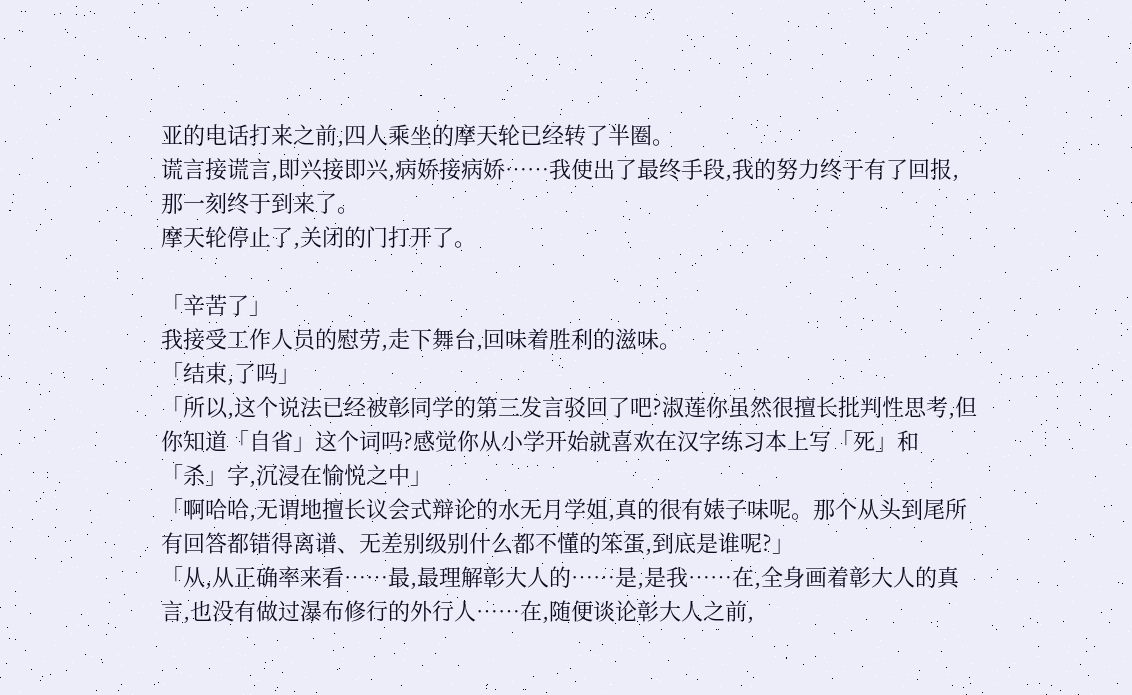亚的电话打来之前,四人乘坐的摩天轮已经转了半圈。
谎言接谎言,即兴接即兴,病娇接病娇……我使出了最终手段,我的努力终于有了回报,那一刻终于到来了。
摩天轮停止了,关闭的门打开了。

「辛苦了」
我接受工作人员的慰劳,走下舞台,回味着胜利的滋味。
「结束,了吗」
「所以,这个说法已经被彰同学的第三发言驳回了吧?淑莲你虽然很擅长批判性思考,但你知道「自省」这个词吗?感觉你从小学开始就喜欢在汉字练习本上写「死」和「杀」字,沉浸在愉悦之中」
「啊哈哈,无谓地擅长议会式辩论的水无月学姐,真的很有婊子味呢。那个从头到尾所有回答都错得离谱、无差别级别什么都不懂的笨蛋,到底是谁呢?」
「从,从正确率来看……最,最理解彰大人的……是,是我……在,全身画着彰大人的真言,也没有做过瀑布修行的外行人……在,随便谈论彰大人之前,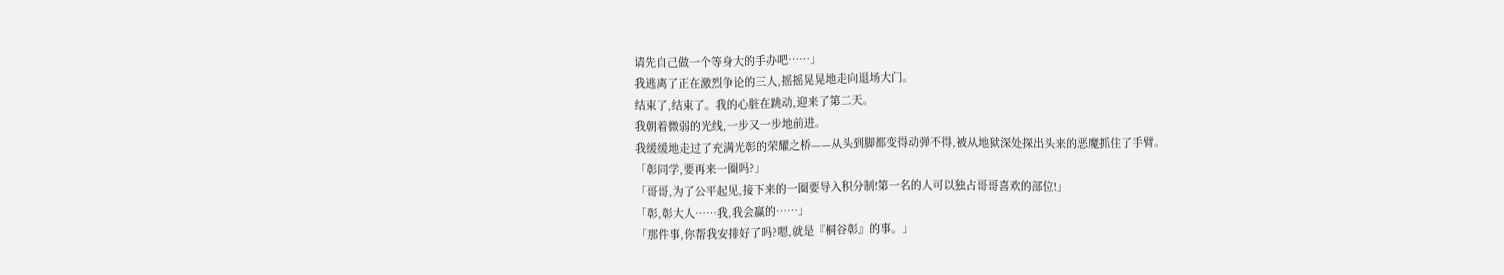请先自己做一个等身大的手办吧……」
我逃离了正在激烈争论的三人,摇摇晃晃地走向退场大门。
结束了,结束了。我的心脏在跳动,迎来了第二天。
我朝着微弱的光线,一步又一步地前进。
我缓缓地走过了充满光彰的荣耀之桥——从头到脚都变得动弹不得,被从地狱深处探出头来的恶魔抓住了手臂。
「彰同学,要再来一圈吗?」
「哥哥,为了公平起见,接下来的一圈要导入积分制!第一名的人可以独占哥哥喜欢的部位!」
「彰,彰大人……我,我会赢的……」
「那件事,你帮我安排好了吗?嗯,就是『桐谷彰』的事。」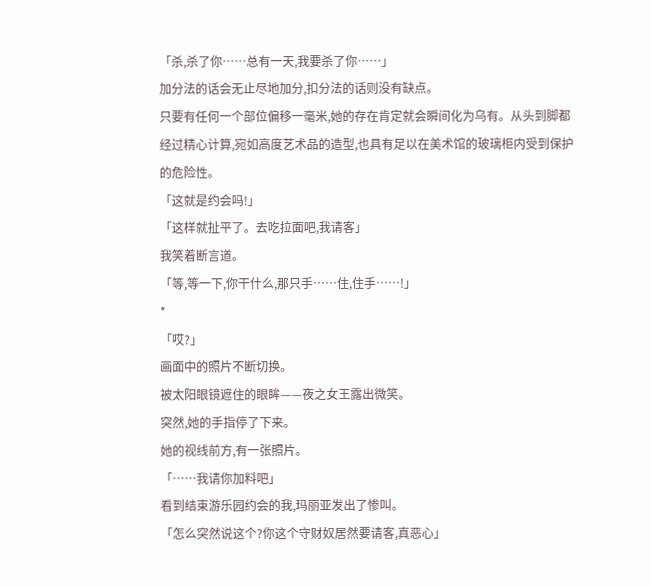「杀,杀了你……总有一天,我要杀了你……」
加分法的话会无止尽地加分,扣分法的话则没有缺点。
只要有任何一个部位偏移一毫米,她的存在肯定就会瞬间化为乌有。从头到脚都经过精心计算,宛如高度艺术品的造型,也具有足以在美术馆的玻璃柜内受到保护的危险性。
「这就是约会吗!」
「这样就扯平了。去吃拉面吧,我请客」
我笑着断言道。
「等,等一下,你干什么,那只手……住,住手……!」
*
「哎?」
画面中的照片不断切换。
被太阳眼镜遮住的眼眸——夜之女王露出微笑。
突然,她的手指停了下来。
她的视线前方,有一张照片。
「……我请你加料吧」
看到结束游乐园约会的我,玛丽亚发出了惨叫。
「怎么突然说这个?你这个守财奴居然要请客,真恶心」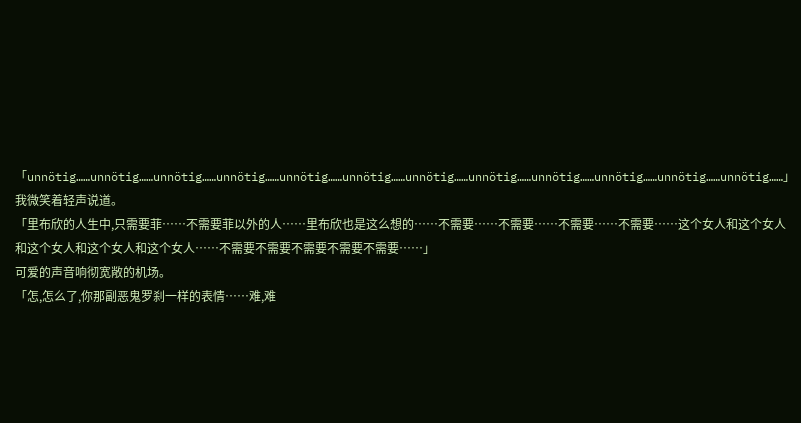「unnötig……unnötig……unnötig……unnötig……unnötig……unnötig……unnötig……unnötig……unnötig……unnötig……unnötig……unnötig……」
我微笑着轻声说道。
「里布欣的人生中,只需要菲……不需要菲以外的人……里布欣也是这么想的……不需要……不需要……不需要……不需要……这个女人和这个女人和这个女人和这个女人和这个女人……不需要不需要不需要不需要不需要……」
可爱的声音响彻宽敞的机场。
「怎,怎么了,你那副恶鬼罗刹一样的表情……难,难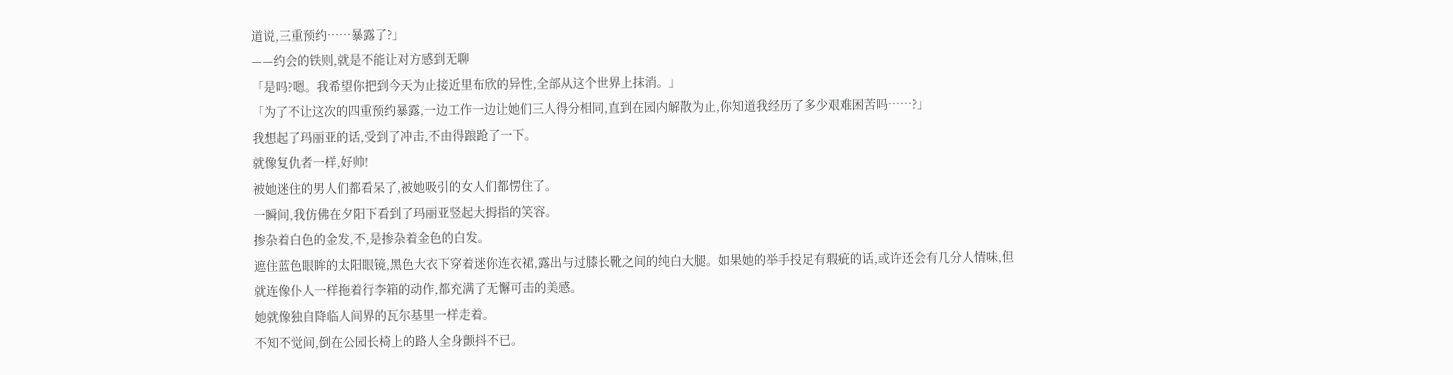道说,三重预约……暴露了?」
——约会的铁则,就是不能让对方感到无聊
「是吗?嗯。我希望你把到今天为止接近里布欣的异性,全部从这个世界上抹消。」
「为了不让这次的四重预约暴露,一边工作一边让她们三人得分相同,直到在园内解散为止,你知道我经历了多少艰难困苦吗……?」
我想起了玛丽亚的话,受到了冲击,不由得踉跄了一下。
就像复仇者一样,好帅!
被她迷住的男人们都看呆了,被她吸引的女人们都愣住了。
一瞬间,我仿佛在夕阳下看到了玛丽亚竖起大拇指的笑容。
掺杂着白色的金发,不,是掺杂着金色的白发。
遮住蓝色眼眸的太阳眼镜,黑色大衣下穿着迷你连衣裙,露出与过膝长靴之间的纯白大腿。如果她的举手投足有瑕疵的话,或许还会有几分人情味,但就连像仆人一样拖着行李箱的动作,都充满了无懈可击的美感。
她就像独自降临人间界的瓦尔基里一样走着。
不知不觉间,倒在公园长椅上的路人全身颤抖不已。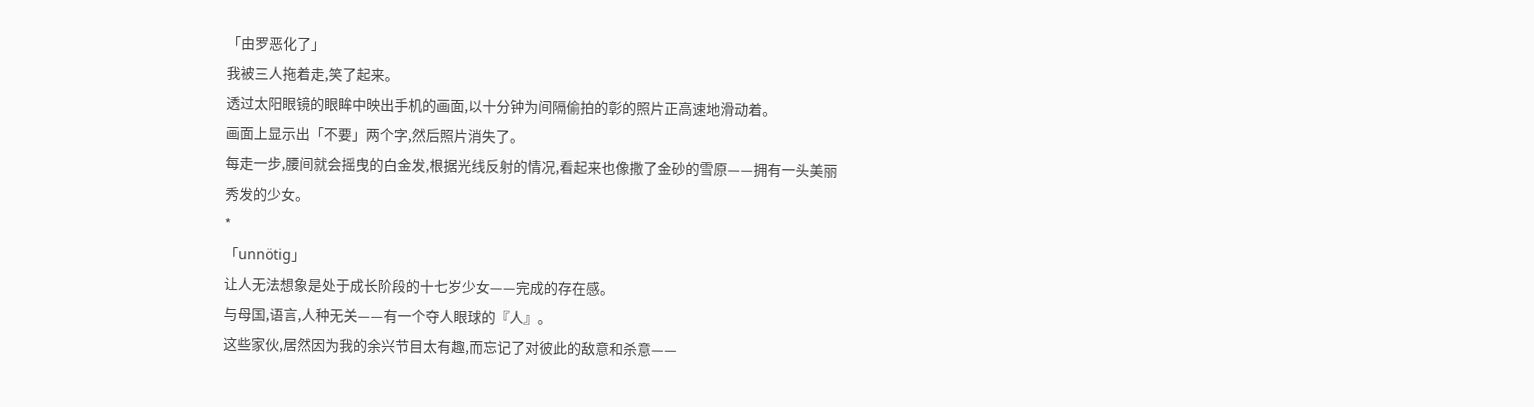「由罗恶化了」
我被三人拖着走,笑了起来。
透过太阳眼镜的眼眸中映出手机的画面,以十分钟为间隔偷拍的彰的照片正高速地滑动着。
画面上显示出「不要」两个字,然后照片消失了。
每走一步,腰间就会摇曳的白金发,根据光线反射的情况,看起来也像撒了金砂的雪原——拥有一头美丽秀发的少女。
*
「unnötig」
让人无法想象是处于成长阶段的十七岁少女——完成的存在感。
与母国,语言,人种无关——有一个夺人眼球的『人』。
这些家伙,居然因为我的余兴节目太有趣,而忘记了对彼此的敌意和杀意——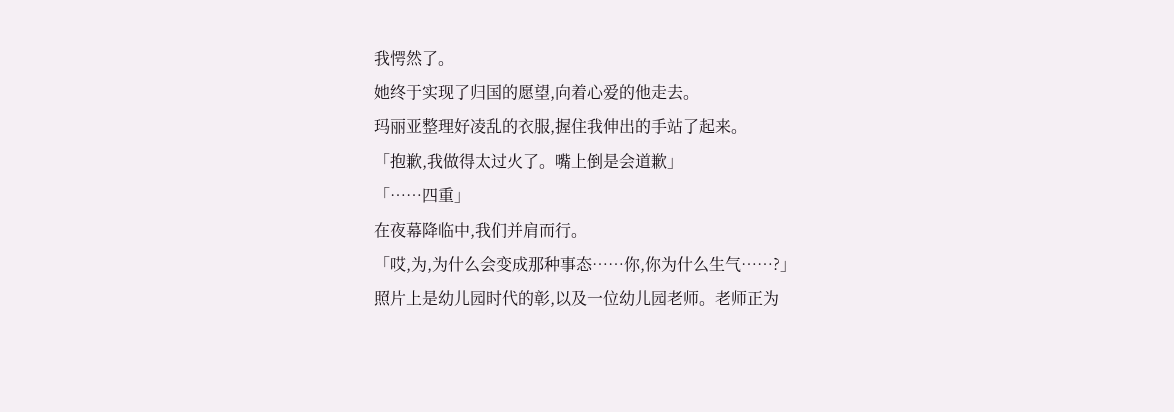我愕然了。
她终于实现了归国的愿望,向着心爱的他走去。
玛丽亚整理好凌乱的衣服,握住我伸出的手站了起来。
「抱歉,我做得太过火了。嘴上倒是会道歉」
「……四重」
在夜幕降临中,我们并肩而行。
「哎,为,为什么会变成那种事态……你,你为什么生气……?」
照片上是幼儿园时代的彰,以及一位幼儿园老师。老师正为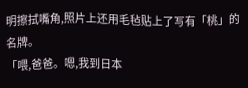明擦拭嘴角,照片上还用毛毡贴上了写有「桃」的名牌。
「喂,爸爸。嗯,我到日本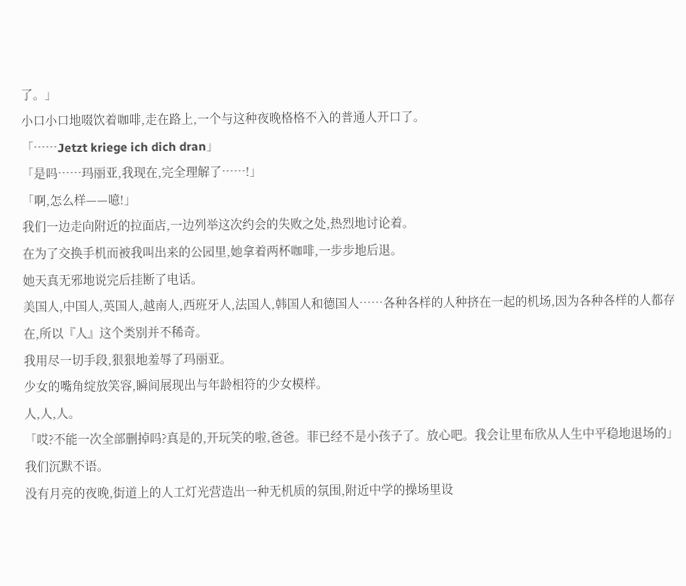了。」
小口小口地啜饮着咖啡,走在路上,一个与这种夜晚格格不入的普通人开口了。
「……Jetzt kriege ich dich dran」
「是吗……玛丽亚,我现在,完全理解了……!」
「啊,怎么样——噫!」
我们一边走向附近的拉面店,一边列举这次约会的失败之处,热烈地讨论着。
在为了交换手机而被我叫出来的公园里,她拿着两杯咖啡,一步步地后退。
她天真无邪地说完后挂断了电话。
美国人,中国人,英国人,越南人,西班牙人,法国人,韩国人和德国人……各种各样的人种挤在一起的机场,因为各种各样的人都存在,所以『人』这个类别并不稀奇。
我用尽一切手段,狠狠地羞辱了玛丽亚。
少女的嘴角绽放笑容,瞬间展现出与年龄相符的少女模样。
人,人,人。
「哎?不能一次全部删掉吗?真是的,开玩笑的啦,爸爸。菲已经不是小孩子了。放心吧。我会让里布欣从人生中平稳地退场的」
我们沉默不语。
没有月亮的夜晚,街道上的人工灯光营造出一种无机质的氛围,附近中学的操场里设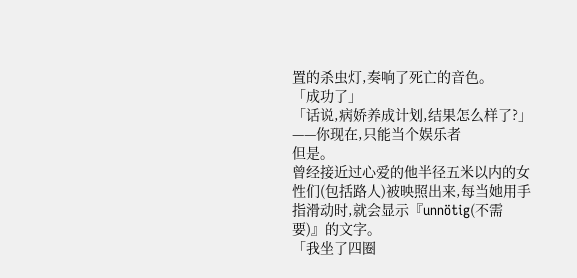置的杀虫灯,奏响了死亡的音色。
「成功了」
「话说,病娇养成计划,结果怎么样了?」
——你现在,只能当个娱乐者
但是。
曾经接近过心爱的他半径五米以内的女性们(包括路人)被映照出来,每当她用手指滑动时,就会显示『unnötig(不需要)』的文字。
「我坐了四圈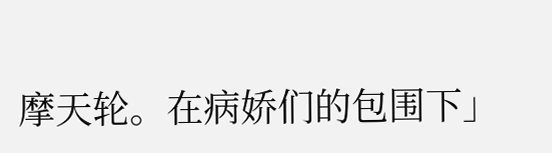摩天轮。在病娇们的包围下」